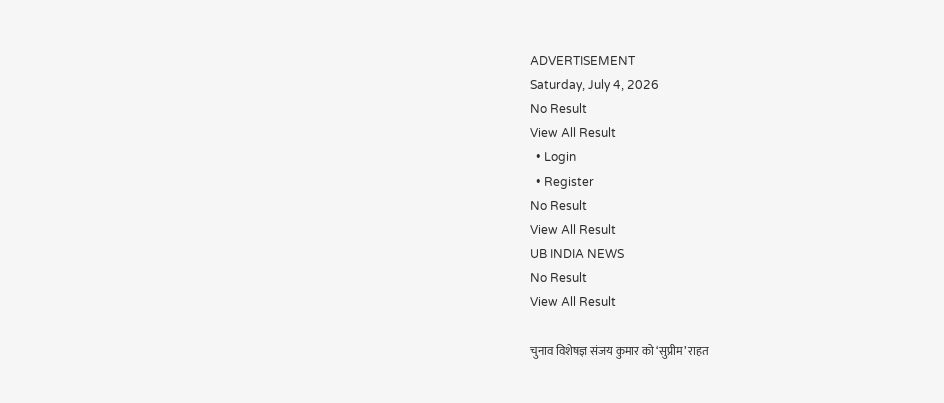ADVERTISEMENT
Saturday, July 4, 2026
No Result
View All Result
  • Login
  • Register
No Result
View All Result
UB INDIA NEWS
No Result
View All Result

चुनाव विशेषज्ञ संजय कुमार को ‘सुप्रीम’ राहत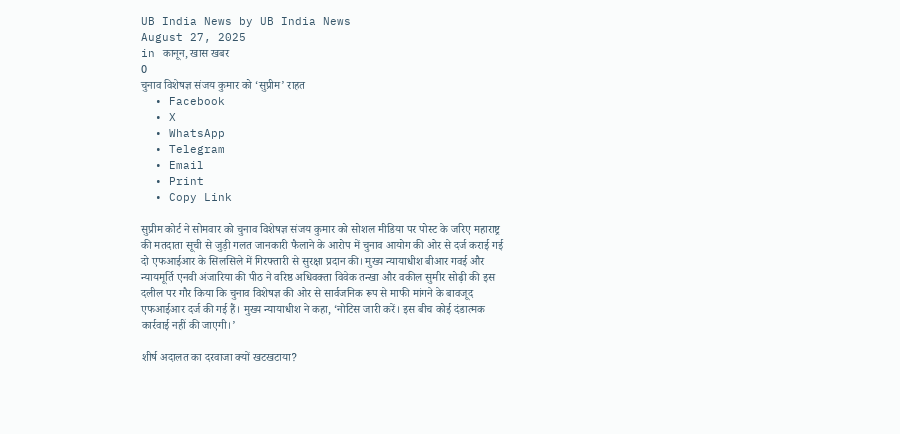UB India News by UB India News
August 27, 2025
in कानून, खास खबर
0
चुनाव विशेषज्ञ संजय कुमार को ‘सुप्रीम’ राहत
  • Facebook
  • X
  • WhatsApp
  • Telegram
  • Email
  • Print
  • Copy Link

सुप्रीम कोर्ट ने सोमवार को चुनाव विशेषज्ञ संजय कुमार को सोशल मीडिया पर पोस्ट के जरिए महाराष्ट्र की मतदाता सूची से जुड़ी गलत जानकारी फैलाने के आरोप में चुनाव आयोग की ओर से दर्ज कराई गई दो एफआईआर के सिलसिले में गिरफ्तारी से सुरक्षा प्रदान की। मुख्य न्यायाधीश बीआर गवई और न्यायमूर्ति एनवी अंजारिया की पीठ ने वरिष्ठ अधिवक्ता विवेक तन्खा और वकील सुमीर सोढ़ी की इस दलील पर गौर किया कि चुनाव विशेषज्ञ की ओर से सार्वजनिक रूप से माफी मांगने के बावजूद एफआईआर दर्ज की गई हैं। मुख्य न्यायाधीश ने कहा, ‘नोटिस जारी करें। इस बीच कोई दंडात्मक कार्रवाई नहीं की जाएगी।’

शीर्ष अदालत का दरवाजा क्यों खटखटाया?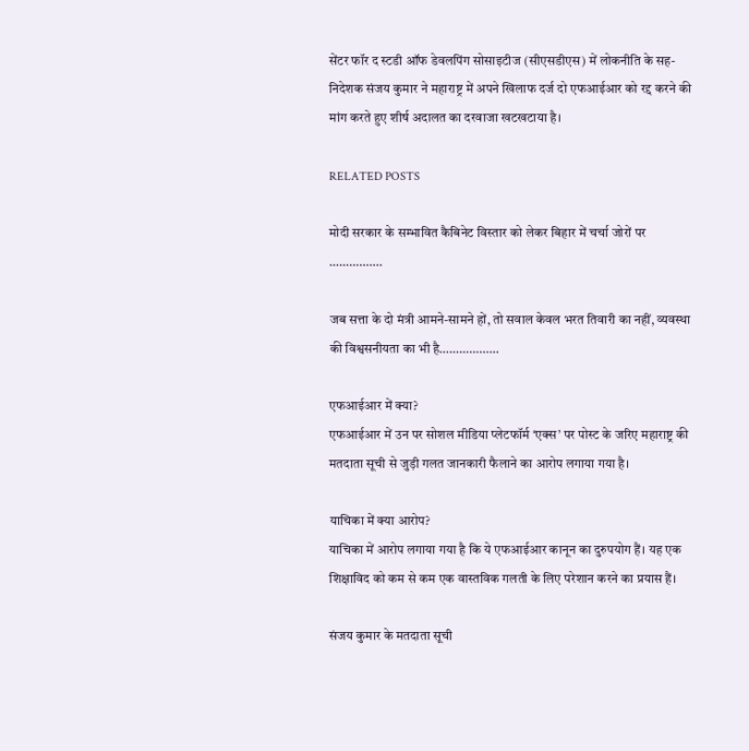सेंटर फॉर द स्टडी ऑफ डेवलपिंग सोसाइटीज (सीएसडीएस) में लोकनीति के सह-निदेशक संजय कुमार ने महाराष्ट्र में अपने खिलाफ दर्ज दो एफआईआर को रद्द करने की मांग करते हुए शीर्ष अदालत का दरवाजा खटखटाया है।

RELATED POSTS

मोदी सरकार के सम्भावित कैबिनेट विस्तार को लेकर बिहार में चर्चा जोरों पर …………….

जब सत्ता के दो मंत्री आमने-सामने हों, तो सवाल केवल भरत तिवारी का नहीं, व्यवस्था की विश्वसनीयता का भी है………………

एफआईआर में क्या?
एफआईआर में उन पर सोशल मीडिया प्लेटफॉर्म ‘एक्स’ पर पोस्ट के जरिए महाराष्ट्र की मतदाता सूची से जुड़ी गलत जानकारी फैलाने का आरोप लगाया गया है।

याचिका में क्या आरोप?
याचिका में आरोप लगाया गया है कि ये एफआईआर कानून का दुरुपयोग हैं। यह एक शिक्षाविद को कम से कम एक वास्तविक गलती के लिए परेशान करने का प्रयास हैं।

संजय कुमार के मतदाता सूची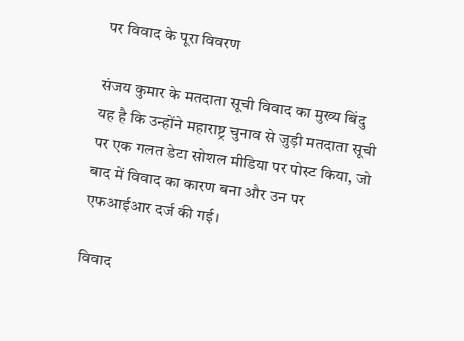पर विवाद के पूरा विवरण

संजय कुमार के मतदाता सूची विवाद का मुख्य बिंदु यह है कि उन्होंने महाराष्ट्र चुनाव से जुड़ी मतदाता सूची पर एक गलत डेटा सोशल मीडिया पर पोस्ट किया, जो बाद में विवाद का कारण बना और उन पर एफआईआर दर्ज की गई।

विवाद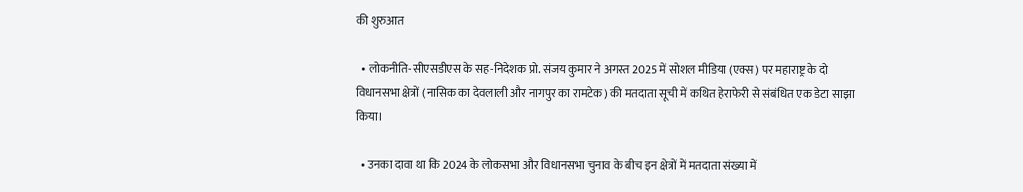की शुरुआत

  • लोकनीति-सीएसडीएस के सह-निदेशक प्रो. संजय कुमार ने अगस्त 2025 में सोशल मीडिया (एक्स) पर महाराष्ट्र के दो विधानसभा क्षेत्रों (नासिक का देवलाली और नागपुर का रामटेक) की मतदाता सूची में कथित हेराफेरी से संबंधित एक डेटा साझा किया।

  • उनका दावा था कि 2024 के लोकसभा और विधानसभा चुनाव के बीच इन क्षेत्रों में मतदाता संख्या में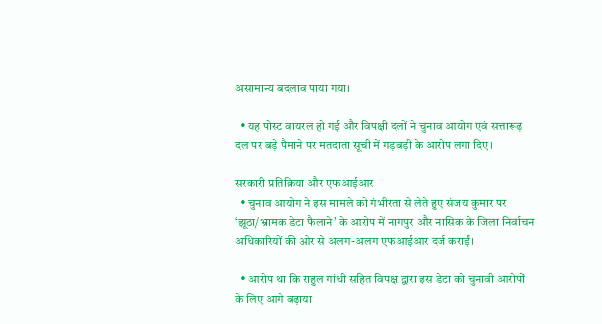असामान्य बदलाव पाया गया।

  • यह पोस्ट वायरल हो गई और विपक्षी दलों ने चुनाव आयोग एवं सत्तारूढ़ दल पर बड़े पैमाने पर मतदाता सूची में गड़बड़ी के आरोप लगा दिए।

सरकारी प्रतिक्रिया और एफआईआर
  • चुनाव आयोग ने इस मामले को गंभीरता से लेते हुए संजय कुमार पर ‘झूठा/भ्रामक डेटा फैलाने’ के आरोप में नागपुर और नासिक के जिला निर्वाचन अधिकारियों की ओर से अलग-अलग एफआईआर दर्ज कराईं।

  • आरोप था कि राहुल गांधी सहित विपक्ष द्वारा इस डेटा को चुनावी आरोपों के लिए आगे बढ़ाया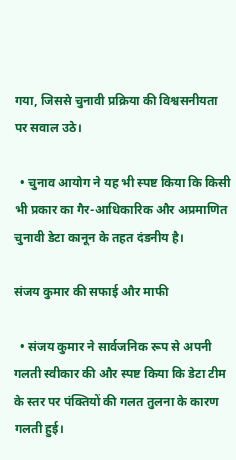गया, जिससे चुनावी प्रक्रिया की विश्वसनीयता पर सवाल उठे।

  • चुनाव आयोग ने यह भी स्पष्ट किया कि किसी भी प्रकार का गैर-आधिकारिक और अप्रमाणित चुनावी डेटा कानून के तहत दंडनीय है।

संजय कुमार की सफाई और माफी

  • संजय कुमार ने सार्वजनिक रूप से अपनी गलती स्वीकार की और स्पष्ट किया कि डेटा टीम के स्तर पर पंक्तियों की गलत तुलना के कारण गलती हुई।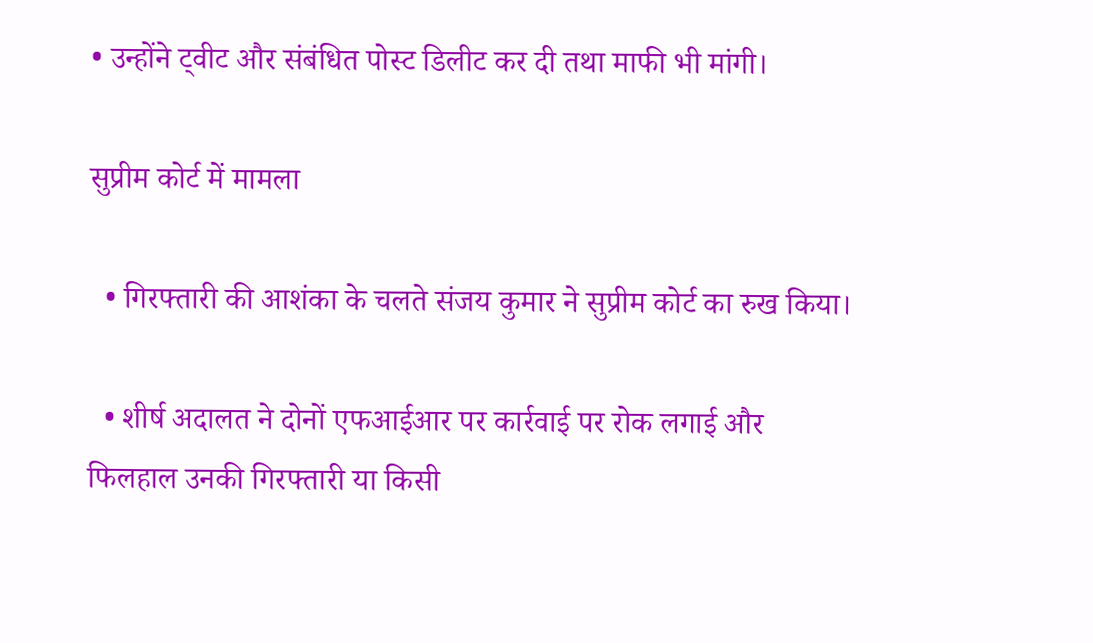• उन्होंने ट्वीट और संबंधित पोस्ट डिलीट कर दी तथा माफी भी मांगी।

सुप्रीम कोर्ट में मामला

  • गिरफ्तारी की आशंका के चलते संजय कुमार ने सुप्रीम कोर्ट का रुख किया।

  • शीर्ष अदालत ने दोनों एफआईआर पर कार्रवाई पर रोक लगाई और फिलहाल उनकी गिरफ्तारी या किसी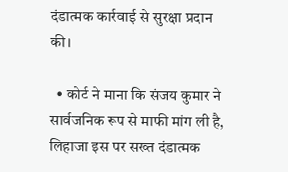दंडात्मक कार्रवाई से सुरक्षा प्रदान की।

  • कोर्ट ने माना कि संजय कुमार ने सार्वजनिक रूप से माफी मांग ली है, लिहाजा इस पर सख्त दंडात्मक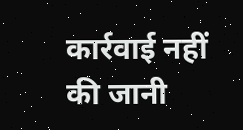कार्रवाई नहीं की जानी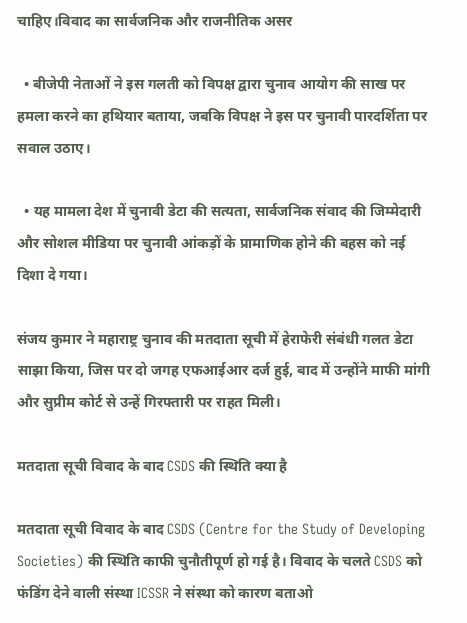चाहिए।विवाद का सार्वजनिक और राजनीतिक असर

  • बीजेपी नेताओं ने इस गलती को विपक्ष द्वारा चुनाव आयोग की साख पर हमला करने का हथियार बताया, जबकि विपक्ष ने इस पर चुनावी पारदर्शिता पर सवाल उठाए।

  • यह मामला देश में चुनावी डेटा की सत्यता, सार्वजनिक संवाद की जिम्मेदारी और सोशल मीडिया पर चुनावी आंकड़ों के प्रामाणिक होने की बहस को नई दिशा दे गया।

संजय कुमार ने महाराष्ट्र चुनाव की मतदाता सूची में हेराफेरी संबंधी गलत डेटा साझा किया, जिस पर दो जगह एफआईआर दर्ज हुई, बाद में उन्होंने माफी मांगी और सुप्रीम कोर्ट से उन्हें गिरफ्तारी पर राहत मिली।

मतदाता सूची विवाद के बाद CSDS की स्थिति क्या है

मतदाता सूची विवाद के बाद CSDS (Centre for the Study of Developing Societies) की स्थिति काफी चुनौतीपूर्ण हो गई है। विवाद के चलते CSDS को फंडिंग देने वाली संस्था ICSSR ने संस्था को कारण बताओ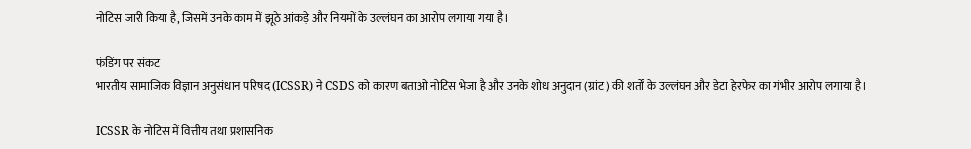नोटिस जारी किया है, जिसमें उनके काम में झूठे आंकड़े और नियमों के उल्लंघन का आरोप लगाया गया है।

फंडिंग पर संकट
भारतीय सामाजिक विज्ञान अनुसंधान परिषद (ICSSR) ने CSDS को कारण बताओ नोटिस भेजा है और उनके शोध अनुदान (ग्रांट) की शर्तों के उल्लंघन और डेटा हेरफेर का गंभीर आरोप लगाया है।

ICSSR के नोटिस में वित्तीय तथा प्रशासनिक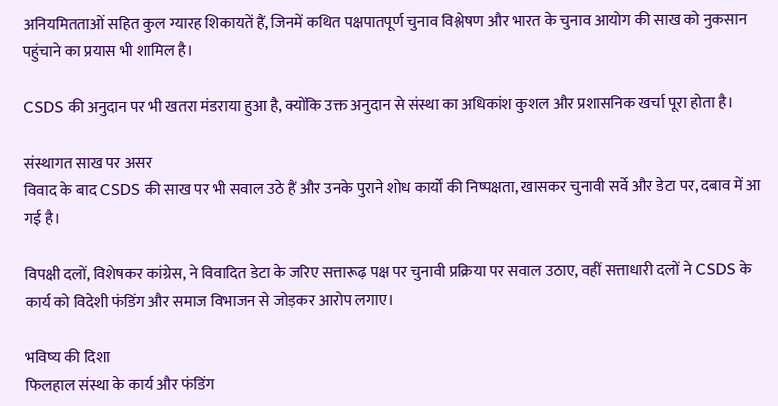अनियमितताओं सहित कुल ग्यारह शिकायतें हैं, जिनमें कथित पक्षपातपूर्ण चुनाव विश्लेषण और भारत के चुनाव आयोग की साख को नुकसान पहुंचाने का प्रयास भी शामिल है।

CSDS की अनुदान पर भी खतरा मंडराया हुआ है, क्योंकि उक्त अनुदान से संस्था का अधिकांश कुशल और प्रशासनिक खर्चा पूरा होता है।

संस्थागत साख पर असर
विवाद के बाद CSDS की साख पर भी सवाल उठे हैं और उनके पुराने शोध कार्यों की निष्पक्षता, खासकर चुनावी सर्वे और डेटा पर, दबाव में आ गई है।

विपक्षी दलों, विशेषकर कांग्रेस, ने विवादित डेटा के जरिए सत्तारूढ़ पक्ष पर चुनावी प्रक्रिया पर सवाल उठाए, वहीं सत्ताधारी दलों ने CSDS के कार्य को विदेशी फंडिंग और समाज विभाजन से जोड़कर आरोप लगाए।

भविष्य की दिशा
फिलहाल संस्था के कार्य और फंडिंग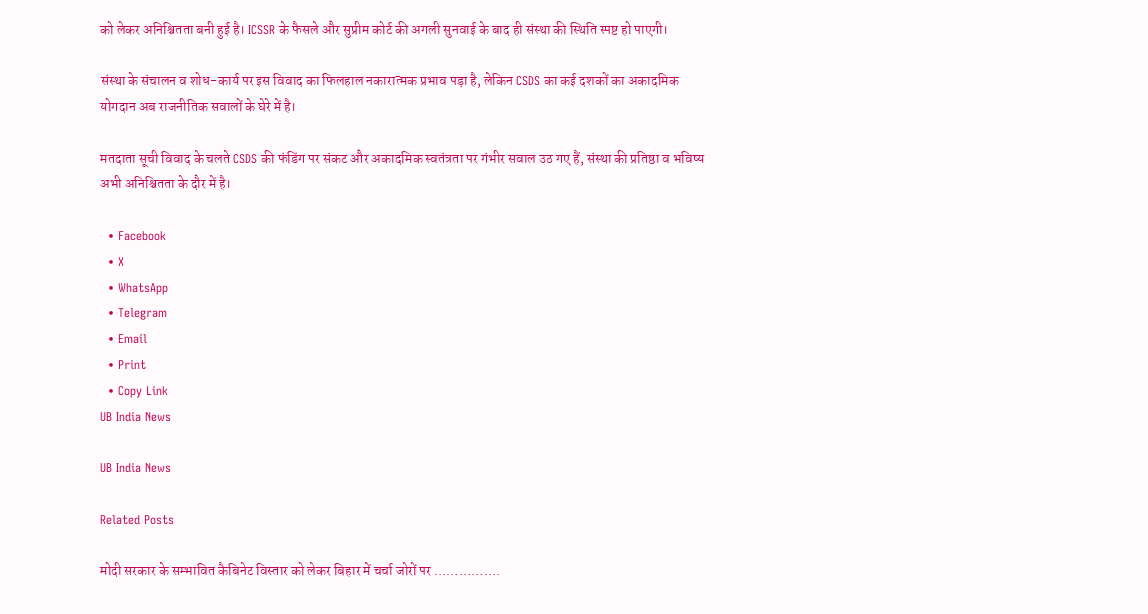को लेकर अनिश्चितता बनी हुई है। ICSSR के फैसले और सुप्रीम कोर्ट की अगली सुनवाई के बाद ही संस्था की स्थिति स्पष्ट हो पाएगी।

संस्था के संचालन व शोध-कार्य पर इस विवाद का फिलहाल नकारात्मक प्रभाव पड़ा है, लेकिन CSDS का कई दशकों का अकादमिक योगदान अब राजनीतिक सवालों के घेरे में है।

मतदाता सूची विवाद के चलते CSDS की फंडिंग पर संकट और अकादमिक स्वतंत्रता पर गंभीर सवाल उठ गए हैं, संस्था की प्रतिष्ठा व भविष्य अभी अनिश्चितता के दौर में है।

  • Facebook
  • X
  • WhatsApp
  • Telegram
  • Email
  • Print
  • Copy Link
UB India News

UB India News

Related Posts

मोदी सरकार के सम्भावित कैबिनेट विस्तार को लेकर बिहार में चर्चा जोरों पर …………….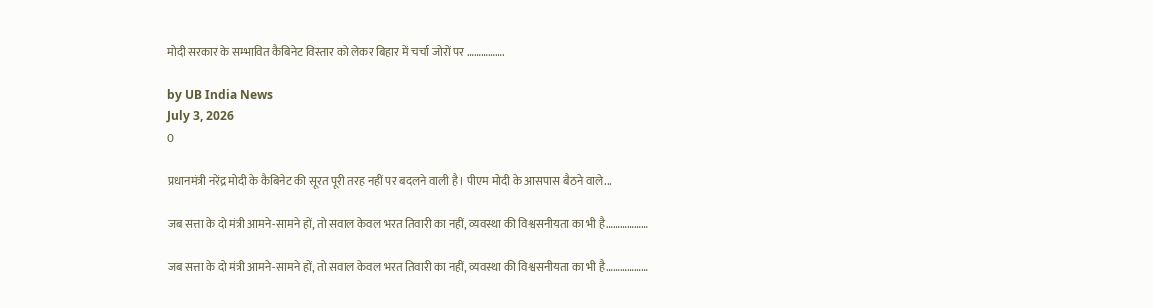मोदी सरकार के सम्भावित कैबिनेट विस्तार को लेकर बिहार में चर्चा जोरों पर …………….

by UB India News
July 3, 2026
0

प्रधानमंत्री नरेंद्र मोदी के कैबिनेट की सूरत पूरी तरह नहीं पर बदलने वाली है। पीएम मोदी के आसपास बैठने वाले...

जब सत्ता के दो मंत्री आमने-सामने हों, तो सवाल केवल भरत तिवारी का नहीं, व्यवस्था की विश्वसनीयता का भी है………………

जब सत्ता के दो मंत्री आमने-सामने हों, तो सवाल केवल भरत तिवारी का नहीं, व्यवस्था की विश्वसनीयता का भी है………………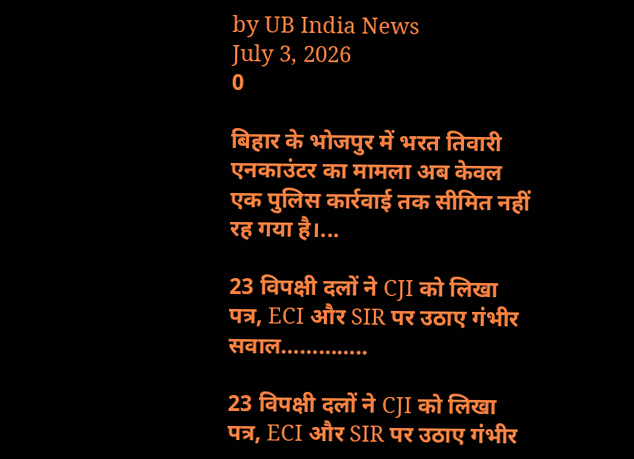by UB India News
July 3, 2026
0

बिहार के भोजपुर में भरत तिवारी एनकाउंटर का मामला अब केवल एक पुलिस कार्रवाई तक सीमित नहीं रह गया है।...

23 विपक्षी दलों ने CJI को लिखा पत्र, ECI और SIR पर उठाए गंभीर सवाल…………..

23 विपक्षी दलों ने CJI को लिखा पत्र, ECI और SIR पर उठाए गंभीर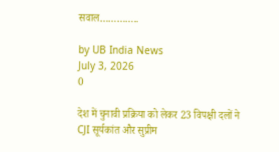सवाल…………..

by UB India News
July 3, 2026
0

देश में चुनावी प्रक्रिया को लेकर 23 विपक्षी दलों ने CJI सूर्यकांत और सुप्रीम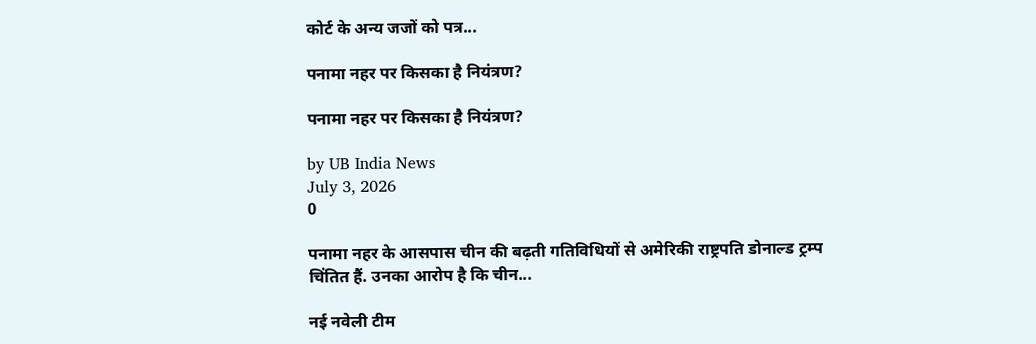कोर्ट के अन्य जजों को पत्र...

पनामा नहर पर किसका है नियंत्रण?

पनामा नहर पर किसका है नियंत्रण?

by UB India News
July 3, 2026
0

पनामा नहर के आसपास चीन की बढ़ती गतिविधियों से अमेरिकी राष्ट्रपति डोनाल्ड ट्रम्प चिंतित हैं. उनका आरोप है कि चीन...

नई नवेली टीम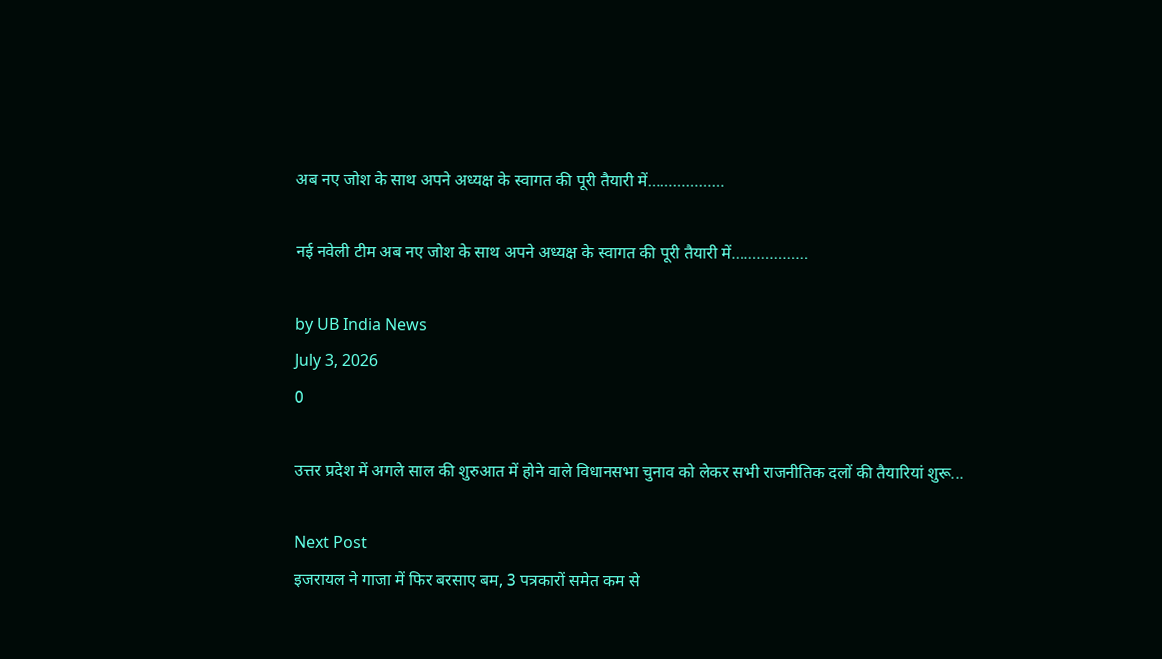अब नए जोश के साथ अपने अध्यक्ष के स्वागत की पूरी तैयारी में………………

नई नवेली टीम अब नए जोश के साथ अपने अध्यक्ष के स्वागत की पूरी तैयारी में………………

by UB India News
July 3, 2026
0

उत्तर प्रदेश में अगले साल की शुरुआत में होने वाले विधानसभा चुनाव को लेकर सभी राजनीतिक दलों की तैयारियां शुरू...

Next Post
इजरायल ने गाजा में फिर बरसाए बम, 3 पत्रकारों समेत कम से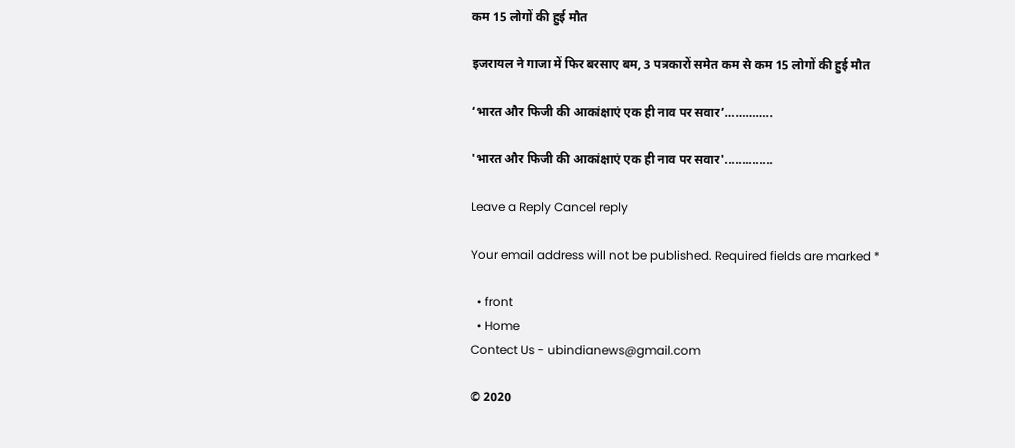कम 15 लोगों की हुई मौत

इजरायल ने गाजा में फिर बरसाए बम, 3 पत्रकारों समेत कम से कम 15 लोगों की हुई मौत

‘भारत और फिजी की आकांक्षाएं एक ही नाव पर सवार’…………..

'भारत और फिजी की आकांक्षाएं एक ही नाव पर सवार'..............

Leave a Reply Cancel reply

Your email address will not be published. Required fields are marked *

  • front
  • Home
Contect Us - ubindianews@gmail.com

© 2020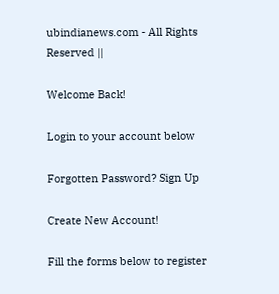ubindianews.com - All Rights Reserved ||

Welcome Back!

Login to your account below

Forgotten Password? Sign Up

Create New Account!

Fill the forms below to register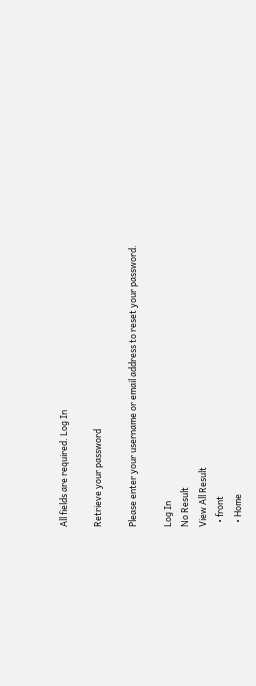All fields are required. Log In

Retrieve your password

Please enter your username or email address to reset your password.

Log In
No Result
View All Result
  • front
  • Home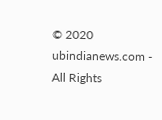© 2020 ubindianews.com - All Rights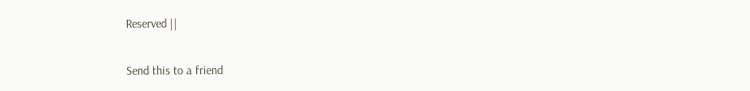Reserved ||

Send this to a friend